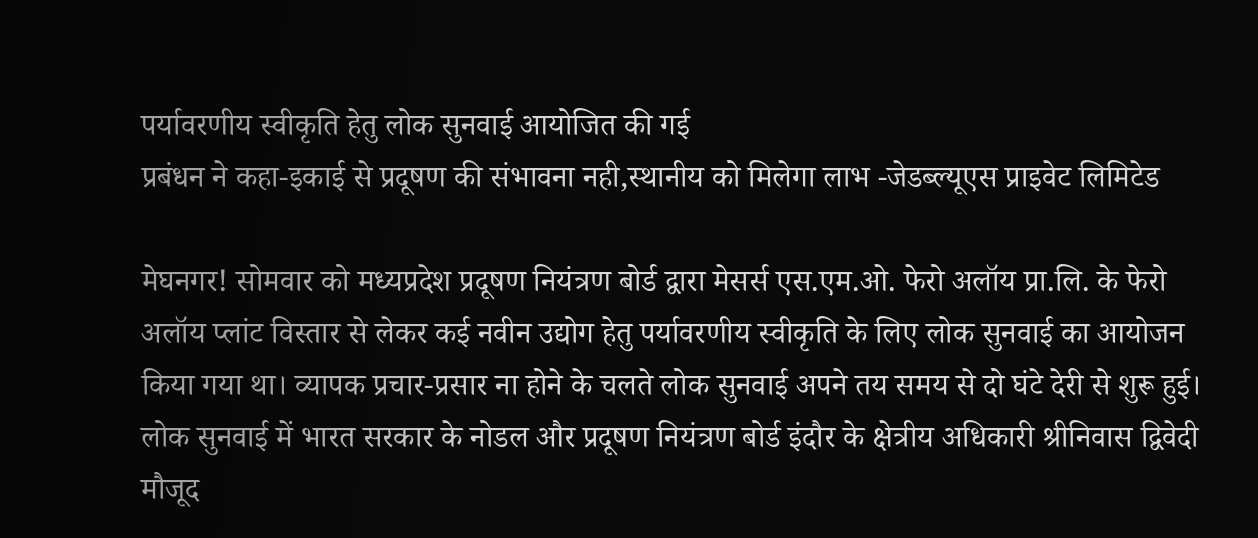पर्यावरणीय स्वीकृति हेतु लोक सुनवाई आयोजित की गई
प्रबंधन ने कहा-इकाई से प्रदूषण की संभावना नही,स्थानीय को मिलेगा लाभ -जेडब्ल्यूएस प्राइवेट लिमिटेड

मेघनगर! सोमवार को मध्यप्रदेश प्रदूषण नियंत्रण बोर्ड द्वारा मेसर्स एस.एम.ओ. फेरो अलॉय प्रा.लि. के फेरो अलॉय प्लांट विस्तार से लेकर कई नवीन उद्योग हेतु पर्यावरणीय स्वीकृति के लिए लोक सुनवाई का आयोजन किया गया था। व्यापक प्रचार-प्रसार ना होने के चलते लोक सुनवाई अपने तय समय से दो घंटे देरी से शुरू हुई। लोक सुनवाई में भारत सरकार के नोडल और प्रदूषण नियंत्रण बोर्ड इंदौर के क्षेत्रीय अधिकारी श्रीनिवास द्विवेदी मौजूद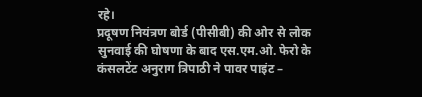रहे।
प्रदूषण नियंत्रण बोर्ड (पीसीबी) की ओर से लोक सुनवाई की घोषणा के बाद एस.एम.ओ. फेरो के कंसलटेंट अनुराग त्रिपाठी ने पावर पाइंट –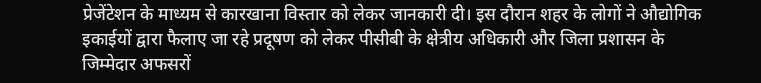प्रेजेंटेशन के माध्यम से कारखाना विस्तार को लेकर जानकारी दी। इस दौरान शहर के लोगों ने औद्योगिक इकाईयों द्वारा फैलाए जा रहे प्रदूषण को लेकर पीसीबी के क्षेत्रीय अधिकारी और जिला प्रशासन के जिम्मेदार अफसरों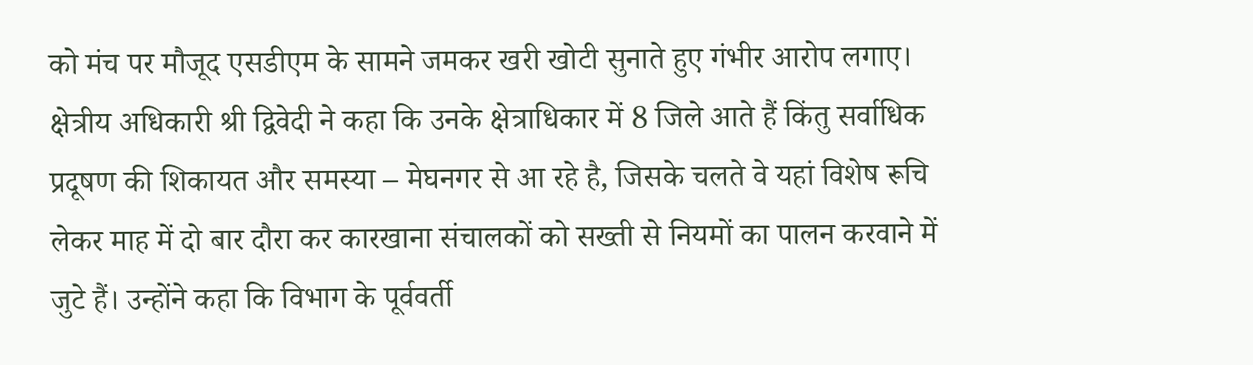को मंच पर मौजूद एसडीएम के सामने जमकर खरी खोटी सुनाते हुए गंभीर आरोप लगाए। क्षेत्रीय अधिकारी श्री द्विवेदी ने कहा कि उनके क्षेत्राधिकार में 8 जिले आते हैं किंतु सर्वाधिक प्रदूषण की शिकायत और समस्या – मेघनगर से आ रहे है, जिसके चलते वे यहां विशेष रूचि लेकर माह में दो बार दौरा कर कारखाना संचालकों को सख्ती से नियमों का पालन करवाने में जुटे हैं। उन्होंने कहा कि विभाग के पूर्ववर्ती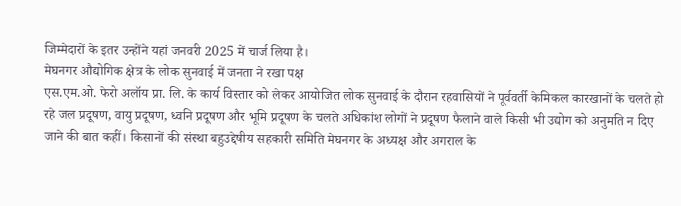जिम्मेदारों के इतर उन्होंने यहां जनवरी 2025 में चार्ज लिया है।
मेघनगर औद्योगिक क्षेत्र के लोक सुनवाई में जनता ने रखा पक्ष
एस.एम.ओ. फेरो अलॉय प्रा. लि. के कार्य विस्तार को लेकर आयोजित लोक सुनवाई के दौरान रहवासियों ने पूर्ववर्ती केमिकल कारखानों के चलते हो रहे जल प्रदूषण, वायु प्रदूषण, ध्वनि प्रदूषण और भूमि प्रदूषण के चलते अधिकांश लोगों ने प्रदूषण फैलाने वाले किसी भी उद्योग को अनुमति न दिए जाने की बात कहीं। किसानों की संस्था बहुउद्देषीय सहकारी समिति मेघनगर के अध्यक्ष और अगराल के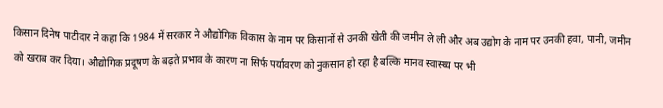किसान दिनेष पाटीदार ने कहा कि 1984 में सरकार ने औद्योगिक विकास के नाम पर किसानों से उनकी खेती की जमीन ले ली और अब उद्योग के नाम पर उनकी हवा, पानी, जमीन को खराब कर दिया। औद्योगिक प्रदूषण के बढ़ते प्रभाव के कारण ना सिर्फ पर्यावरण को नुकसान हो रहा है बल्कि मानव स्वास्थ्य पर भी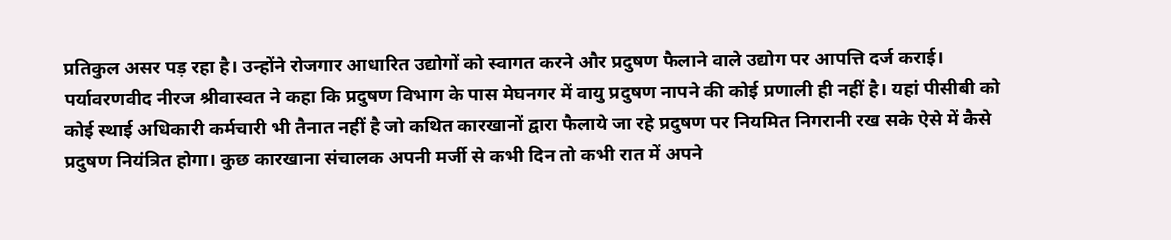प्रतिकुल असर पड़ रहा है। उन्होंने रोजगार आधारित उद्योगों को स्वागत करने और प्रदुषण फैलाने वाले उद्योग पर आपत्ति दर्ज कराई। पर्यावरणवीद नीरज श्रीवास्वत ने कहा कि प्रदुषण विभाग के पास मेघनगर में वायु प्रदुषण नापने की कोई प्रणाली ही नहीं है। यहां पीसीबी को कोई स्थाई अधिकारी कर्मचारी भी तैनात नहीं है जो कथित कारखानों द्वारा फैलाये जा रहे प्रदुषण पर नियमित निगरानी रख सके ऐसे में कैसे प्रदुषण नियंत्रित होगा। कुछ कारखाना संचालक अपनी मर्जी से कभी दिन तो कभी रात में अपने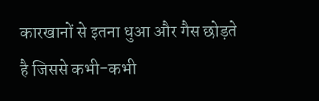कारखानों से इतना धुआ और गैस छोड़ते है जिससे कभी-कभी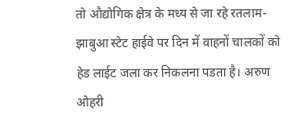तो औद्योगिक क्षेत्र के मध्य से जा रहे रतलाम-झाबुआ स्टेट हाईवे पर दिन में वाहनों चालकों को हेड लाईट जला कर निकलना पडता है। अरुण ओहरी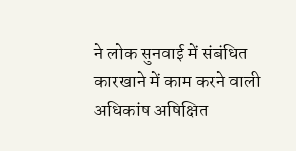ने लोक सुनवाई में संबंधित कारखाने में काम करने वाली अधिकांष अषिक्षित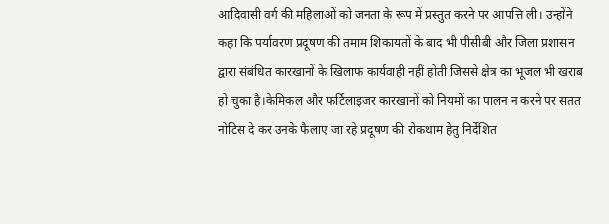आदिवासी वर्ग की महिलाओं को जनता के रूप में प्रस्तुत करने पर आपत्ति ली। उन्होंने कहा कि पर्यावरण प्रदूषण की तमाम शिकायतों के बाद भी पीसीबी और जिला प्रशासन द्वारा संबंधित कारखानों के खिलाफ कार्यवाही नहीं होती जिससे क्षेत्र का भूजल भी खराब हो चुका है।केमिकल और फर्टिलाइजर कारखानों को नियमों का पालन न करने पर सतत नोटिस दे कर उनके फैलाए जा रहे प्रदूषण की रोकथाम हेतु निर्देशित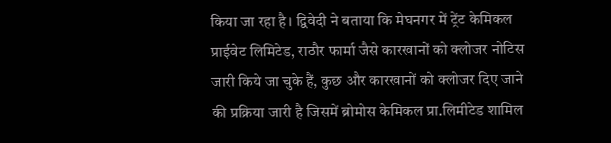किया जा रहा है। द्विवेदी ने बताया कि मेघनगर में ट्रेंट केमिकल प्राईवेट लिमिटेड, राठौर फार्मा जैसे कारखानों को क्लोजर नोटिस जारी किये जा चुके हैं, कुछ और कारखानों को क्लोजर दिए जाने की प्रक्रिया जारी है जिसमें ब्रोमोस केमिकल प्रा.लिमीटेड शामिल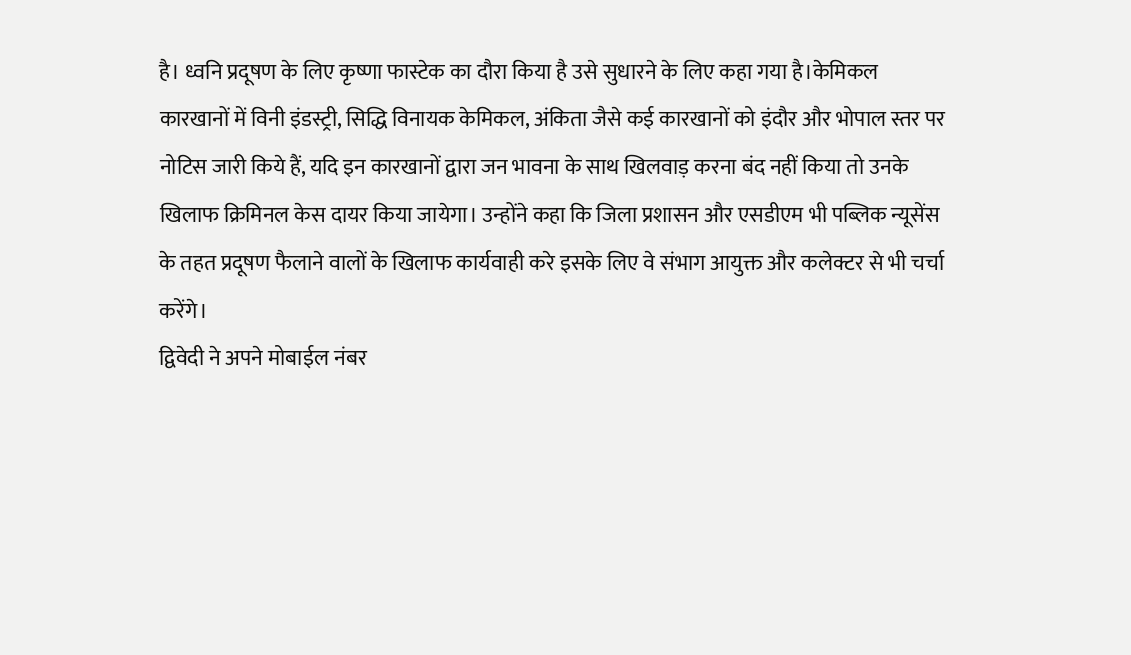है। ध्वनि प्रदूषण के लिए कृष्णा फास्टेक का दौरा किया है उसे सुधारने के लिए कहा गया है।केमिकल कारखानों में विनी इंडस्ट्री, सिद्धि विनायक केमिकल, अंकिता जैसे कई कारखानों को इंदौर और भोपाल स्तर पर नोटिस जारी किये हैं, यदि इन कारखानों द्वारा जन भावना के साथ खिलवाड़ करना बंद नहीं किया तो उनके खिलाफ क्रिमिनल केस दायर किया जायेगा। उन्होंने कहा कि जिला प्रशासन और एसडीएम भी पब्लिक न्यूसेंस के तहत प्रदूषण फैलाने वालों के खिलाफ कार्यवाही करे इसके लिए वे संभाग आयुक्त और कलेक्टर से भी चर्चा करेंगे।
द्विवेदी ने अपने मोबाईल नंबर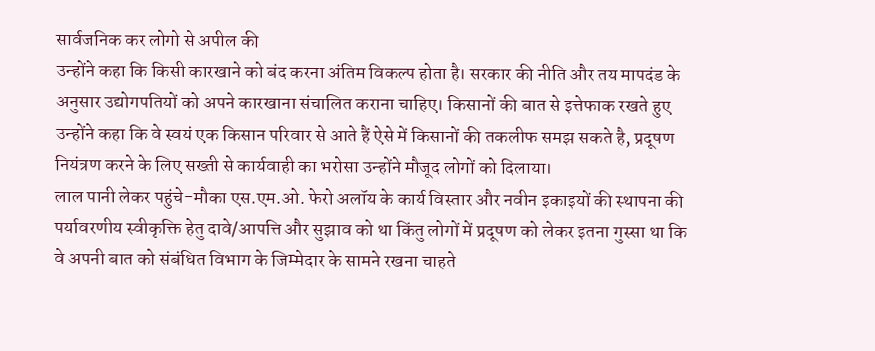सार्वजनिक कर लोगो से अपील की
उन्होंने कहा कि किसी कारखाने को बंद करना अंतिम विकल्प होता है। सरकार की नीति और तय मापदंड के अनुसार उद्योगपतियों को अपने कारखाना संचालित कराना चाहिए। किसानों की बात से इत्तेफाक रखते हुए उन्होंने कहा कि वे स्वयं एक किसान परिवार से आते हैं ऐसे में किसानों की तकलीफ समझ सकते है, प्रदूषण नियंत्रण करने के लिए सख्ती से कार्यवाही का भरोसा उन्होंने मौजूद लोगों को दिलाया।
लाल पानी लेकर पहुंचे-मौका एस.एम.ओ. फेरो अलॉय के कार्य विस्तार और नवीन इकाइयों की स्थापना की पर्यावरणीय स्वीकृक्ति हेतु दावे/आपत्ति और सुझाव को था किंतु लोगों में प्रदूषण को लेकर इतना गुस्सा था कि वे अपनी बात को संबंधित विभाग के जिम्मेदार के सामने रखना चाहते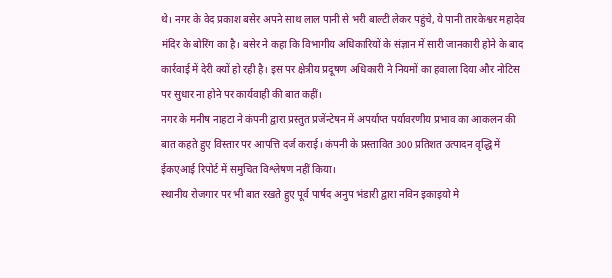थे। नगर के वेद प्रकाश बसेर अपने साथ लाल पानी से भरी बाल्टी लेकर पहुंचे, ये पानी तारकेश्वर महादेव मंदिर के बोरिंग का है। बसेर ने कहा कि विभागीय अधिकारियों के संज्ञान में सारी जानकारी होने के बाद कार्रवाई में देरी क्यों हो रही है। इस पर क्षेत्रीय प्रदूषण अधिकारी ने नियमों का हवाला दिया और नोटिस पर सुधार ना होने पर कार्यवाही की बात कहीं।
नगर के मनीष नाहटा ने कंपनी द्वारा प्रस्तुत प्रजेंन्टेषन में अपर्याप्त पर्यावरणीय प्रभाव का आकलन की बात कहते हुए विस्तार पर आपत्ति दर्ज कराई। कंपनी के प्रस्तावित 300 प्रतिशत उत्पादन वृद्धि में ईकएआई रिपोर्ट में समुचित विश्लेषण नहीं किया।
स्थानीय रोजगार पर भी बात रखते हुए पूर्व पार्षद अनुप भंडारी द्वारा नविन इकाइयो मे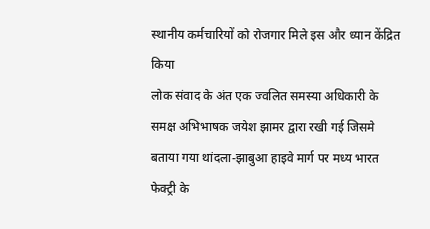स्थानीय कर्मचारियों को रोजगार मिले इस और ध्यान केंद्रित किया
लोक संवाद के अंत एक ज्वलित समस्या अधिकारी के समक्ष अभिभाषक जयेश झामर द्वारा रखी गई जिसमे बताया गया थांदला-झाबुआ हाइवे मार्ग पर मध्य भारत फेक्ट्री के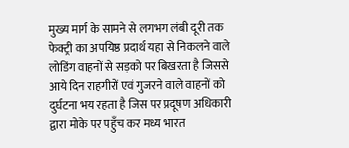मुख्य मार्ग के सामने से लगभग लंबी दूरी तक फेक्ट्री का अपयिष्ठ प्रदार्थ यहा से निकलने वाले लोडिंग वाहनों से सड़को पर बिखरता है जिससे आये दिन राहगीरों एवं गुजरने वाले वाहनों को दुर्घटना भय रहता है जिस पर प्रदूषण अधिकारी द्वारा मोके पर पहुँच कर मध्य भारत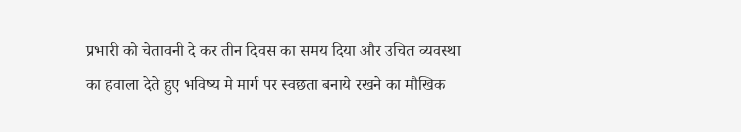प्रभारी को चेतावनी दे कर तीन दिवस का समय दिया और उचित व्यवस्था का हवाला देते हुए भविष्य मे मार्ग पर स्वछता बनाये रखने का मौखिक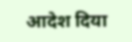आदेश दिया